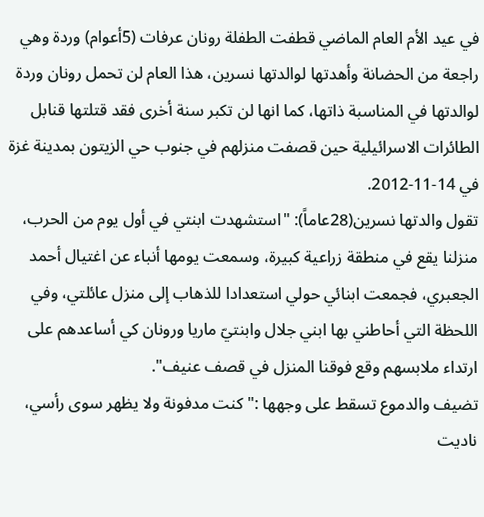في عيد الأم العام الماضي قطفت الطفلة رونان عرفات (5أعوام) وردة وهي راجعة من الحضانة وأهدتها لوالدتها نسرين، هذا العام لن تحمل رونان وردة لوالدتها في المناسبة ذاتها، كما انها لن تكبر سنة أخرى فقد قتلتها قنابل الطائرات الاسرائيلية حين قصفت منزلهم في جنوب حي الزيتون بمدينة غزة في 14-11-2012.
تقول والدتها نسرين(28عاماً): "استشهدت ابنتي في أول يوم من الحرب، منزلنا يقع في منطقة زراعية كبيرة، وسمعت يومها أنباء عن اغتيال أحمد الجعبري، فجمعت ابنائي حولي استعدادا للذهاب إلى منزل عائلتي، وفي اللحظة التي أحاطني بها ابني جلال وابنتيّ ماريا ورونان كي أساعدهم على ارتداء ملابسهم وقع فوقنا المنزل في قصف عنيف".
تضيف والدموع تسقط على وجهها :" كنت مدفونة ولا يظهر سوى رأسي، ناديت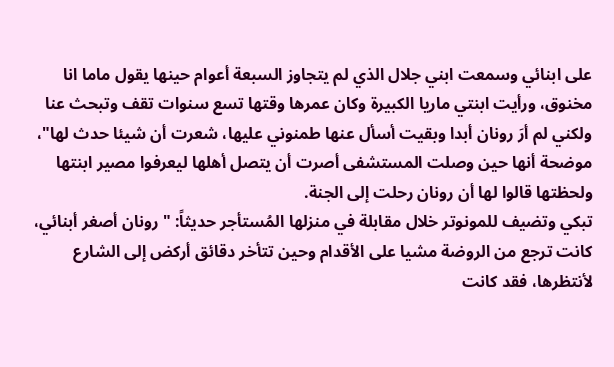على ابنائي وسمعت ابني جلال الذي لم يتجاوز السبعة أعوام حينها يقول ماما انا مخنوق، ورأيت ابنتي ماريا الكبيرة وكان عمرها وقتها تسع سنوات تقف وتبحث عنا ولكني لم أرَ رونان أبدا وبقيت أسأل عنها طمنوني عليها، شعرت أن شيئا حدث لها"، موضحة أنها حين وصلت المستشفى أصرت أن يتصل أهلها ليعرفوا مصير ابنتها ولحظتها قالوا لها أن رونان رحلت إلى الجنة.
تبكي وتضيف للمونوتر خلال مقابلة في منزلها المُستأجر حديثاً: " رونان أصغر أبنائي، كانت ترجع من الروضة مشيا على الأقدام وحين تتأخر دقائق أركض إلى الشارع لأنتظرها، فقد كانت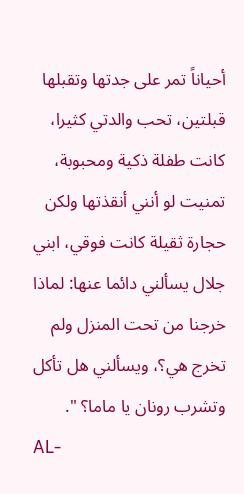أحياناً تمر على جدتها وتقبلها قبلتين، تحب والدتي كثيرا، كانت طفلة ذكية ومحبوبة، تمنيت لو أنني أنقذتها ولكن حجارة ثقيلة كانت فوقي، ابني جلال يسألني دائما عنها: لماذا خرجنا من تحت المنزل ولم تخرج هي؟، ويسألني هل تأكل وتشرب رونان يا ماما؟ ".
AL-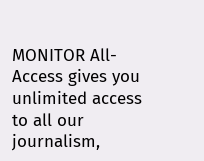MONITOR All-Access gives you unlimited access to all our journalism,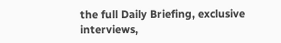the full Daily Briefing, exclusive interviews,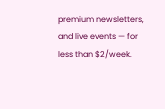premium newsletters, and live events — for less than $2/week.